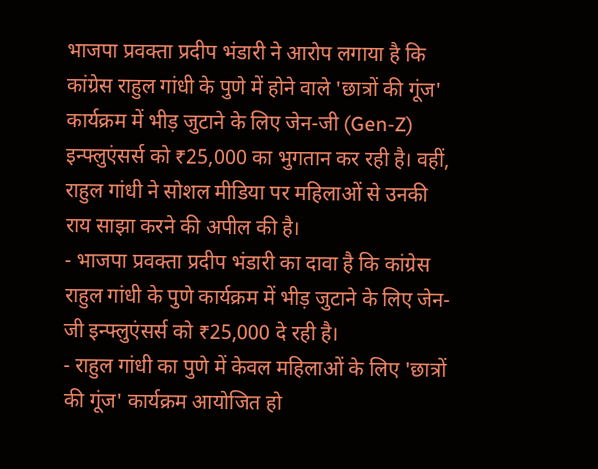भाजपा प्रवक्ता प्रदीप भंडारी ने आरोप लगाया है कि कांग्रेस राहुल गांधी के पुणे में होने वाले 'छात्रों की गूंज' कार्यक्रम में भीड़ जुटाने के लिए जेन-जी (Gen-Z) इन्फ्लुएंसर्स को ₹25,000 का भुगतान कर रही है। वहीं, राहुल गांधी ने सोशल मीडिया पर महिलाओं से उनकी राय साझा करने की अपील की है।
- भाजपा प्रवक्ता प्रदीप भंडारी का दावा है कि कांग्रेस राहुल गांधी के पुणे कार्यक्रम में भीड़ जुटाने के लिए जेन-जी इन्फ्लुएंसर्स को ₹25,000 दे रही है।
- राहुल गांधी का पुणे में केवल महिलाओं के लिए 'छात्रों की गूंज' कार्यक्रम आयोजित हो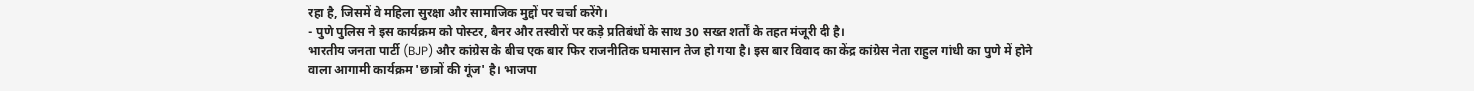रहा है, जिसमें वे महिला सुरक्षा और सामाजिक मुद्दों पर चर्चा करेंगे।
- पुणे पुलिस ने इस कार्यक्रम को पोस्टर, बैनर और तस्वीरों पर कड़े प्रतिबंधों के साथ 30 सख्त शर्तों के तहत मंजूरी दी है।
भारतीय जनता पार्टी (BJP) और कांग्रेस के बीच एक बार फिर राजनीतिक घमासान तेज हो गया है। इस बार विवाद का केंद्र कांग्रेस नेता राहुल गांधी का पुणे में होने वाला आगामी कार्यक्रम 'छात्रों की गूंज' है। भाजपा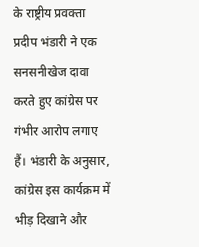के राष्ट्रीय प्रवक्ता प्रदीप भंडारी ने एक सनसनीखेज दावा करते हुए कांग्रेस पर गंभीर आरोप लगाए हैं। भंडारी के अनुसार, कांग्रेस इस कार्यक्रम में भीड़ दिखाने और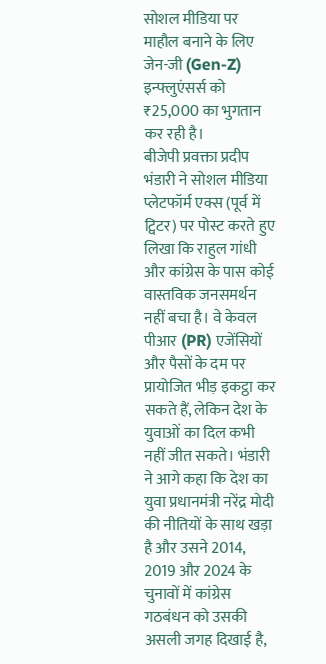सोशल मीडिया पर माहौल बनाने के लिए जेन-जी (Gen-Z) इन्फ्लुएंसर्स को ₹25,000 का भुगतान कर रही है।
बीजेपी प्रवक्ता प्रदीप भंडारी ने सोशल मीडिया प्लेटफॉर्म एक्स (पूर्व में ट्विटर) पर पोस्ट करते हुए लिखा कि राहुल गांधी और कांग्रेस के पास कोई वास्तविक जनसमर्थन नहीं बचा है। वे केवल पीआर (PR) एजेंसियों और पैसों के दम पर प्रायोजित भीड़ इकट्ठा कर सकते हैं, लेकिन देश के युवाओं का दिल कभी नहीं जीत सकते। भंडारी ने आगे कहा कि देश का युवा प्रधानमंत्री नरेंद्र मोदी की नीतियों के साथ खड़ा है और उसने 2014, 2019 और 2024 के चुनावों में कांग्रेस गठबंधन को उसकी असली जगह दिखाई है,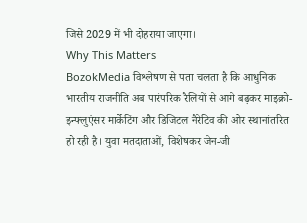जिसे 2029 में भी दोहराया जाएगा।
Why This Matters
BozokMedia विश्लेषण से पता चलता है कि आधुनिक भारतीय राजनीति अब पारंपरिक रैलियों से आगे बढ़कर माइक्रो-इन्फ्लुएंसर मार्केटिंग और डिजिटल नैरेटिव की ओर स्थानांतरित हो रही है। युवा मतदाताओं, विशेषकर जेन-जी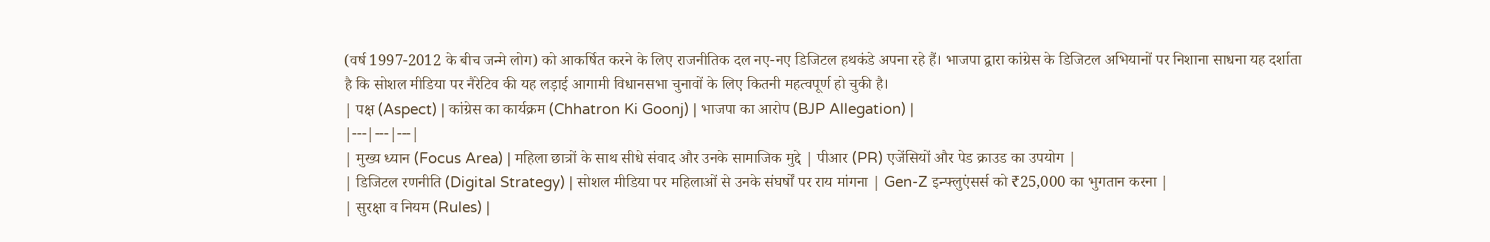(वर्ष 1997-2012 के बीच जन्मे लोग) को आकर्षित करने के लिए राजनीतिक दल नए-नए डिजिटल हथकंडे अपना रहे हैं। भाजपा द्वारा कांग्रेस के डिजिटल अभियानों पर निशाना साधना यह दर्शाता है कि सोशल मीडिया पर नैरेटिव की यह लड़ाई आगामी विधानसभा चुनावों के लिए कितनी महत्वपूर्ण हो चुकी है।
| पक्ष (Aspect) | कांग्रेस का कार्यक्रम (Chhatron Ki Goonj) | भाजपा का आरोप (BJP Allegation) |
|---|---|---|
| मुख्य ध्यान (Focus Area) | महिला छात्रों के साथ सीधे संवाद और उनके सामाजिक मुद्दे | पीआर (PR) एजेंसियों और पेड क्राउड का उपयोग |
| डिजिटल रणनीति (Digital Strategy) | सोशल मीडिया पर महिलाओं से उनके संघर्षों पर राय मांगना | Gen-Z इन्फ्लुएंसर्स को ₹25,000 का भुगतान करना |
| सुरक्षा व नियम (Rules) |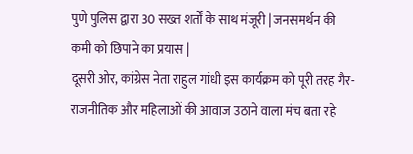पुणे पुलिस द्वारा 30 सख्त शर्तों के साथ मंजूरी | जनसमर्थन की कमी को छिपाने का प्रयास |
दूसरी ओर, कांग्रेस नेता राहुल गांधी इस कार्यक्रम को पूरी तरह गैर-राजनीतिक और महिलाओं की आवाज उठाने वाला मंच बता रहे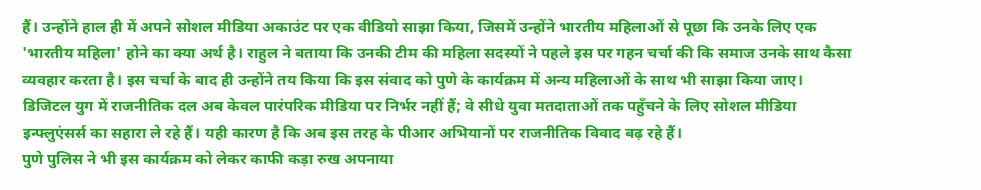हैं। उन्होंने हाल ही में अपने सोशल मीडिया अकाउंट पर एक वीडियो साझा किया, जिसमें उन्होंने भारतीय महिलाओं से पूछा कि उनके लिए एक 'भारतीय महिला' होने का क्या अर्थ है। राहुल ने बताया कि उनकी टीम की महिला सदस्यों ने पहले इस पर गहन चर्चा की कि समाज उनके साथ कैसा व्यवहार करता है। इस चर्चा के बाद ही उन्होंने तय किया कि इस संवाद को पुणे के कार्यक्रम में अन्य महिलाओं के साथ भी साझा किया जाए।
डिजिटल युग में राजनीतिक दल अब केवल पारंपरिक मीडिया पर निर्भर नहीं हैं; वे सीधे युवा मतदाताओं तक पहुँचने के लिए सोशल मीडिया इन्फ्लुएंसर्स का सहारा ले रहे हैं। यही कारण है कि अब इस तरह के पीआर अभियानों पर राजनीतिक विवाद बढ़ रहे हैं।
पुणे पुलिस ने भी इस कार्यक्रम को लेकर काफी कड़ा रुख अपनाया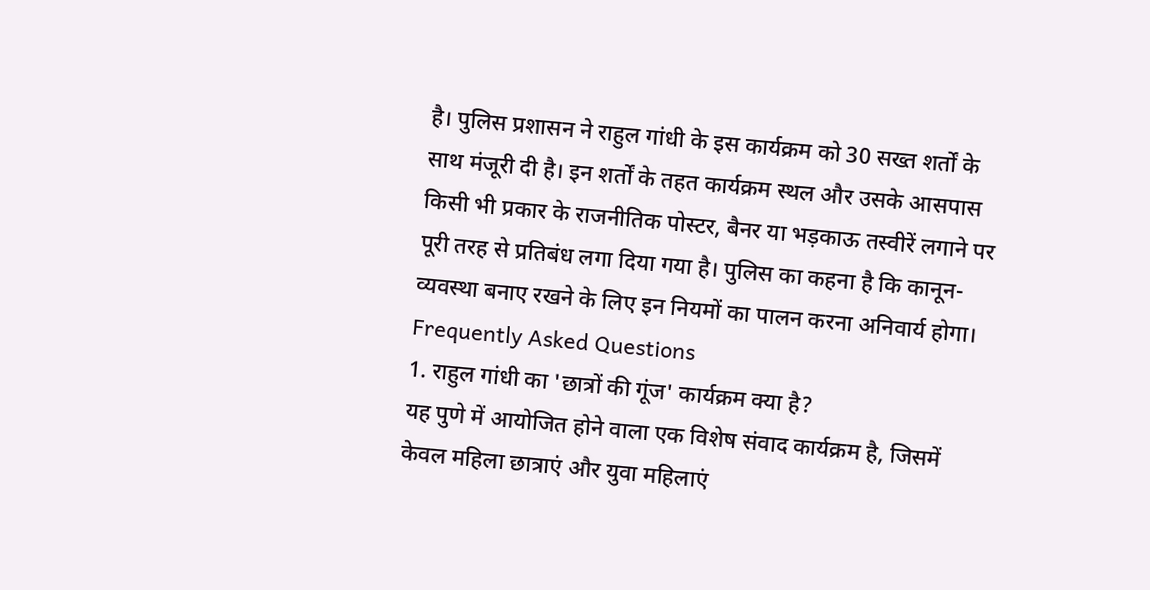है। पुलिस प्रशासन ने राहुल गांधी के इस कार्यक्रम को 30 सख्त शर्तों के साथ मंजूरी दी है। इन शर्तों के तहत कार्यक्रम स्थल और उसके आसपास किसी भी प्रकार के राजनीतिक पोस्टर, बैनर या भड़काऊ तस्वीरें लगाने पर पूरी तरह से प्रतिबंध लगा दिया गया है। पुलिस का कहना है कि कानून-व्यवस्था बनाए रखने के लिए इन नियमों का पालन करना अनिवार्य होगा।
Frequently Asked Questions
1. राहुल गांधी का 'छात्रों की गूंज' कार्यक्रम क्या है?
यह पुणे में आयोजित होने वाला एक विशेष संवाद कार्यक्रम है, जिसमें केवल महिला छात्राएं और युवा महिलाएं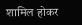शामिल होकर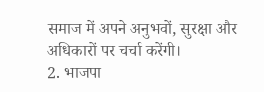समाज में अपने अनुभवों, सुरक्षा और अधिकारों पर चर्चा करेंगी।
2. भाजपा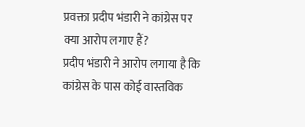प्रवक्ता प्रदीप भंडारी ने कांग्रेस पर क्या आरोप लगाए हैं?
प्रदीप भंडारी ने आरोप लगाया है कि कांग्रेस के पास कोई वास्तविक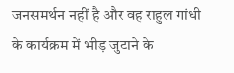जनसमर्थन नहीं है और वह राहुल गांधी के कार्यक्रम में भीड़ जुटाने के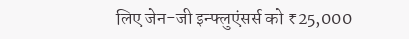लिए जेन-जी इन्फ्लुएंसर्स को ₹25,000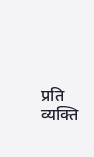प्रति व्यक्ति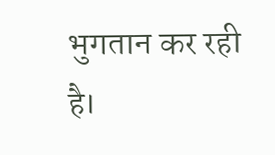भुगतान कर रही है।